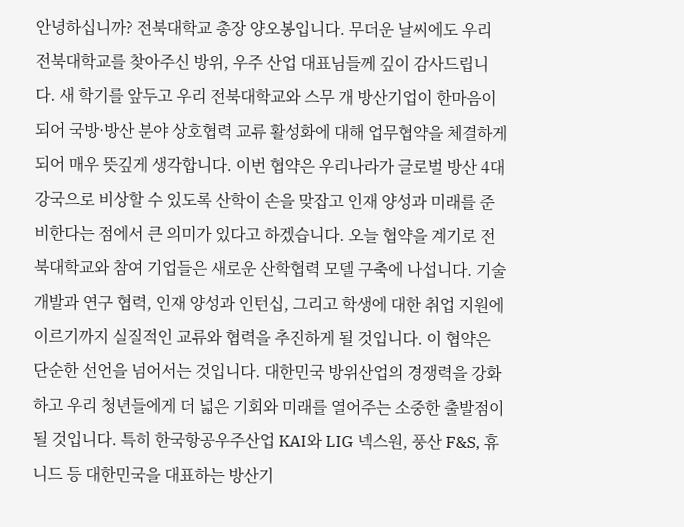안녕하십니까? 전북대학교 총장 양오봉입니다. 무더운 날씨에도 우리 전북대학교를 찾아주신 방위, 우주 산업 대표님들께 깊이 감사드립니다. 새 학기를 앞두고 우리 전북대학교와 스무 개 방산기업이 한마음이 되어 국방·방산 분야 상호협력 교류 활성화에 대해 업무협약을 체결하게 되어 매우 뜻깊게 생각합니다. 이번 협약은 우리나라가 글로벌 방산 4대 강국으로 비상할 수 있도록 산학이 손을 맞잡고 인재 양성과 미래를 준비한다는 점에서 큰 의미가 있다고 하겠습니다. 오늘 협약을 계기로 전북대학교와 참여 기업들은 새로운 산학협력 모델 구축에 나섭니다. 기술 개발과 연구 협력, 인재 양성과 인턴십, 그리고 학생에 대한 취업 지원에 이르기까지 실질적인 교류와 협력을 추진하게 될 것입니다. 이 협약은 단순한 선언을 넘어서는 것입니다. 대한민국 방위산업의 경쟁력을 강화하고 우리 청년들에게 더 넓은 기회와 미래를 열어주는 소중한 출발점이 될 것입니다. 특히 한국항공우주산업 KAI와 LIG 넥스원, 풍산 F&S, 휴니드 등 대한민국을 대표하는 방산기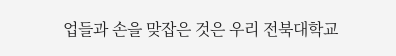업들과 손을 맞잡은 것은 우리 전북대학교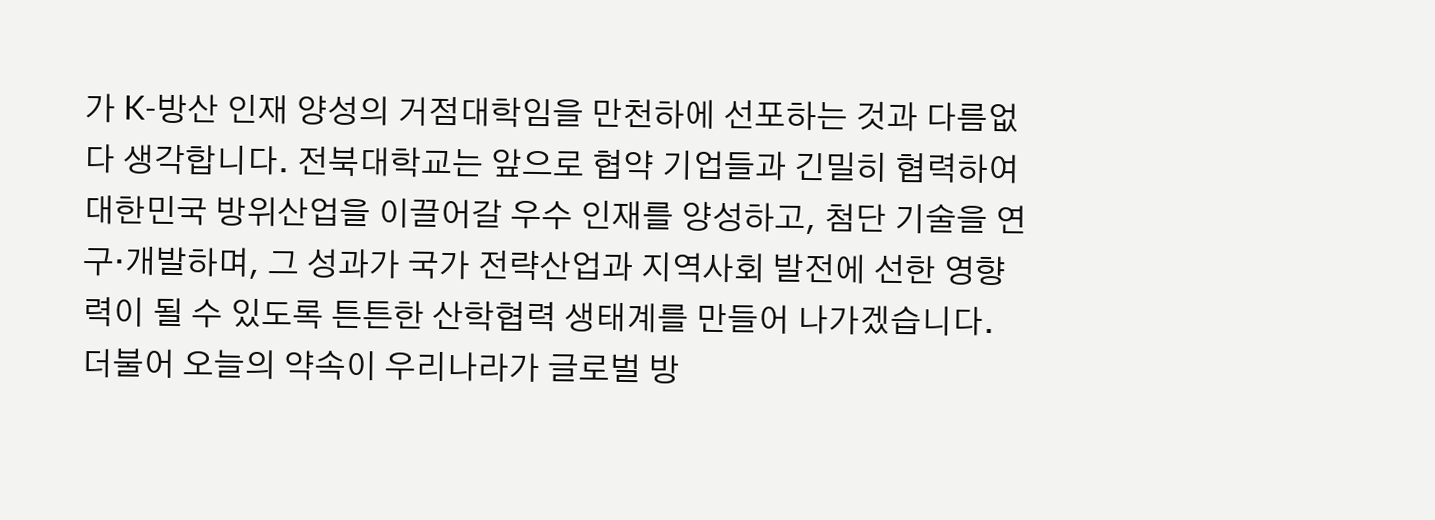가 K-방산 인재 양성의 거점대학임을 만천하에 선포하는 것과 다름없다 생각합니다. 전북대학교는 앞으로 협약 기업들과 긴밀히 협력하여 대한민국 방위산업을 이끌어갈 우수 인재를 양성하고, 첨단 기술을 연구·개발하며, 그 성과가 국가 전략산업과 지역사회 발전에 선한 영향력이 될 수 있도록 튼튼한 산학협력 생태계를 만들어 나가겠습니다. 더불어 오늘의 약속이 우리나라가 글로벌 방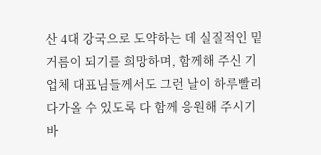산 4대 강국으로 도약하는 데 실질적인 밑거름이 되기를 희망하며, 함께해 주신 기업체 대표님들께서도 그런 날이 하루빨리 다가올 수 있도록 다 함께 응원해 주시기 바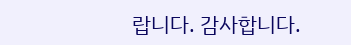랍니다. 감사합니다.